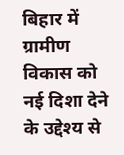बिहार में ग्रामीण विकास को नई दिशा देने के उद्देश्य से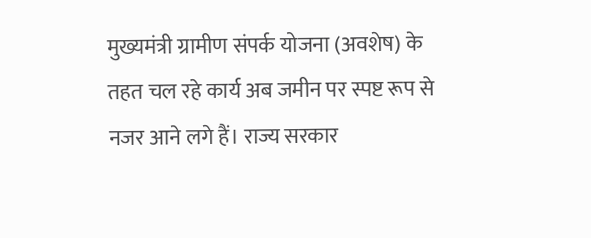मुख्यमंत्री ग्रामीण संपर्क योजना (अवशेष) के तहत चल रहे कार्य अब जमीन पर स्पष्ट रूप से नजर आने लगे हैं। राज्य सरकार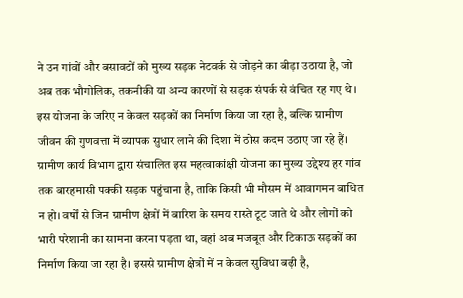ने उन गांवों और बसावटों को मुख्य सड़क नेटवर्क से जोड़ने का बीड़ा उठाया है, जो अब तक भौगोलिक, तकनीकी या अन्य कारणों से सड़क संपर्क से वंचित रह गए थे। इस योजना के जरिए न केवल सड़कों का निर्माण किया जा रहा है, बल्कि ग्रामीण जीवन की गुणवत्ता में व्यापक सुधार लाने की दिशा में ठोस कदम उठाए जा रहे हैं।
ग्रामीण कार्य विभाग द्वारा संचालित इस महत्वाकांक्षी योजना का मुख्य उद्देश्य हर गांव तक बारहमासी पक्की सड़क पहुंचाना है, ताकि किसी भी मौसम में आवागमन बाधित न हो। वर्षों से जिन ग्रामीण क्षेत्रों में बारिश के समय रास्ते टूट जाते थे और लोगों को भारी परेशानी का सामना करना पड़ता था, वहां अब मजबूत और टिकाऊ सड़कों का निर्माण किया जा रहा है। इससे ग्रामीण क्षेत्रों में न केवल सुविधा बढ़ी है,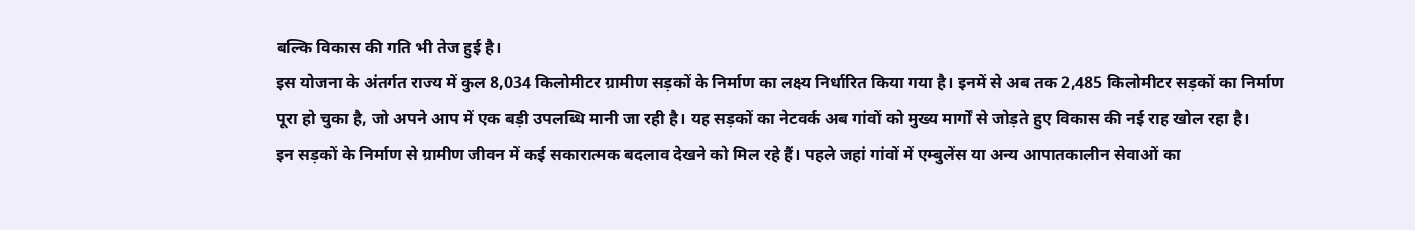बल्कि विकास की गति भी तेज हुई है।
इस योजना के अंतर्गत राज्य में कुल 8,034 किलोमीटर ग्रामीण सड़कों के निर्माण का लक्ष्य निर्धारित किया गया है। इनमें से अब तक 2,485 किलोमीटर सड़कों का निर्माण पूरा हो चुका है, जो अपने आप में एक बड़ी उपलब्धि मानी जा रही है। यह सड़कों का नेटवर्क अब गांवों को मुख्य मार्गों से जोड़ते हुए विकास की नई राह खोल रहा है।
इन सड़कों के निर्माण से ग्रामीण जीवन में कई सकारात्मक बदलाव देखने को मिल रहे हैं। पहले जहां गांवों में एम्बुलेंस या अन्य आपातकालीन सेवाओं का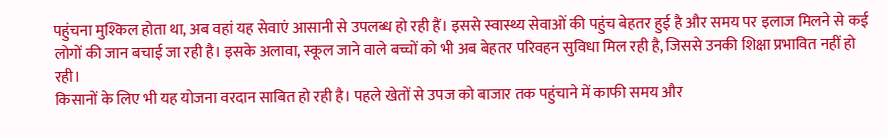पहुंचना मुश्किल होता था, अब वहां यह सेवाएं आसानी से उपलब्ध हो रही हैं। इससे स्वास्थ्य सेवाओं की पहुंच बेहतर हुई है और समय पर इलाज मिलने से कई लोगों की जान बचाई जा रही है। इसके अलावा, स्कूल जाने वाले बच्चों को भी अब बेहतर परिवहन सुविधा मिल रही है, जिससे उनकी शिक्षा प्रभावित नहीं हो रही।
किसानों के लिए भी यह योजना वरदान साबित हो रही है। पहले खेतों से उपज को बाजार तक पहुंचाने में काफी समय और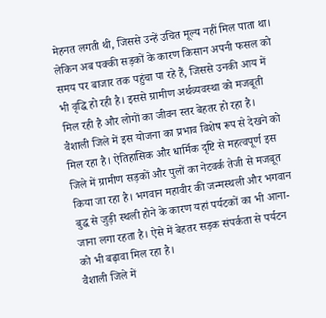मेहनत लगती थी, जिससे उन्हें उचित मूल्य नहीं मिल पाता था। लेकिन अब पक्की सड़कों के कारण किसान अपनी फसल को समय पर बाजार तक पहुंचा पा रहे हैं, जिससे उनकी आय में भी वृद्धि हो रही है। इससे ग्रामीण अर्थव्यवस्था को मजबूती मिल रही है और लोगों का जीवन स्तर बेहतर हो रहा है।
वैशाली जिले में इस योजना का प्रभाव विशेष रूप से देखने को मिल रहा है। ऐतिहासिक और धार्मिक दृष्टि से महत्वपूर्ण इस जिले में ग्रामीण सड़कों और पुलों का नेटवर्क तेजी से मजबूत किया जा रहा है। भगवान महावीर की जन्मस्थली और भगवान बुद्ध से जुड़ी स्थली होने के कारण यहां पर्यटकों का भी आना-जाना लगा रहता है। ऐसे में बेहतर सड़क संपर्कता से पर्यटन को भी बढ़ावा मिल रहा है।
वैशाली जिले में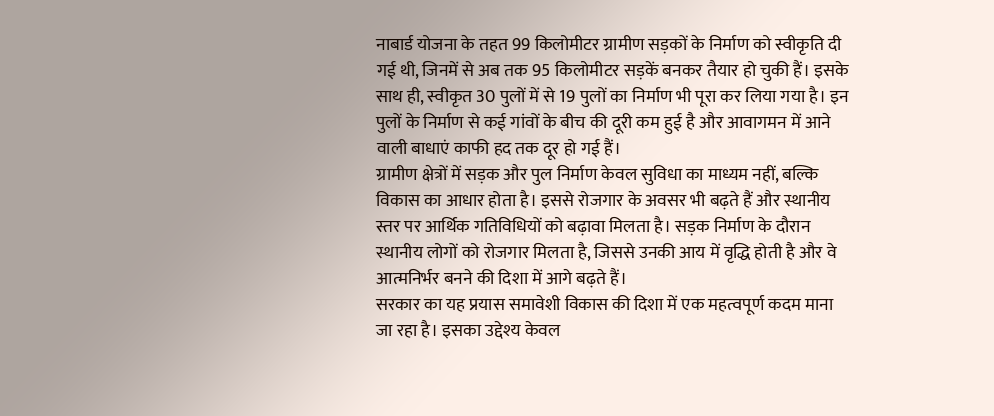नाबार्ड योजना के तहत 99 किलोमीटर ग्रामीण सड़कों के निर्माण को स्वीकृति दी गई थी, जिनमें से अब तक 95 किलोमीटर सड़कें बनकर तैयार हो चुकी हैं। इसके साथ ही, स्वीकृत 30 पुलों में से 19 पुलों का निर्माण भी पूरा कर लिया गया है। इन पुलों के निर्माण से कई गांवों के बीच की दूरी कम हुई है और आवागमन में आने वाली बाधाएं काफी हद तक दूर हो गई हैं।
ग्रामीण क्षेत्रों में सड़क और पुल निर्माण केवल सुविधा का माध्यम नहीं, बल्कि विकास का आधार होता है। इससे रोजगार के अवसर भी बढ़ते हैं और स्थानीय स्तर पर आर्थिक गतिविधियों को बढ़ावा मिलता है। सड़क निर्माण के दौरान स्थानीय लोगों को रोजगार मिलता है, जिससे उनकी आय में वृद्धि होती है और वे आत्मनिर्भर बनने की दिशा में आगे बढ़ते हैं।
सरकार का यह प्रयास समावेशी विकास की दिशा में एक महत्वपूर्ण कदम माना जा रहा है। इसका उद्देश्य केवल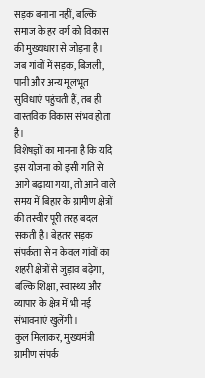सड़क बनाना नहीं, बल्कि समाज के हर वर्ग को विकास की मुख्यधारा से जोड़ना है। जब गांवों में सड़क, बिजली, पानी और अन्य मूलभूत सुविधाएं पहुंचती हैं, तब ही वास्तविक विकास संभव होता है।
विशेषज्ञों का मानना है कि यदि इस योजना को इसी गति से आगे बढ़ाया गया, तो आने वाले समय में बिहार के ग्रामीण क्षेत्रों की तस्वीर पूरी तरह बदल सकती है। बेहतर सड़क संपर्कता से न केवल गांवों का शहरी क्षेत्रों से जुड़ाव बढ़ेगा, बल्कि शिक्षा, स्वास्थ्य और व्यापार के क्षेत्र में भी नई संभावनाएं खुलेंगी।
कुल मिलाकर, मुख्यमंत्री ग्रामीण संपर्क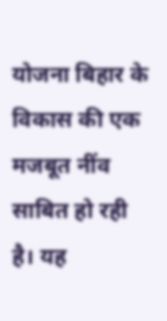योजना बिहार के विकास की एक मजबूत नींव साबित हो रही है। यह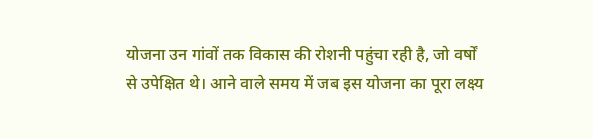योजना उन गांवों तक विकास की रोशनी पहुंचा रही है, जो वर्षों से उपेक्षित थे। आने वाले समय में जब इस योजना का पूरा लक्ष्य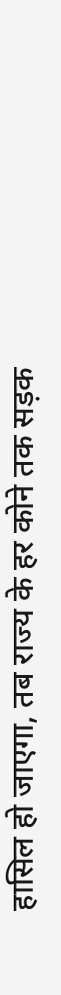हासिल हो जाएगा, तब राज्य के हर कोने तक सड़क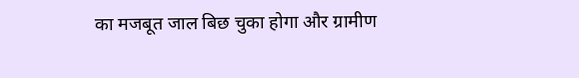का मजबूत जाल बिछ चुका होगा और ग्रामीण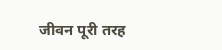जीवन पूरी तरह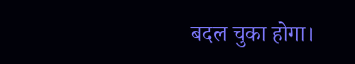बदल चुका होगा।